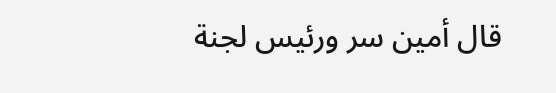قال أمين سر ورئيس لجنة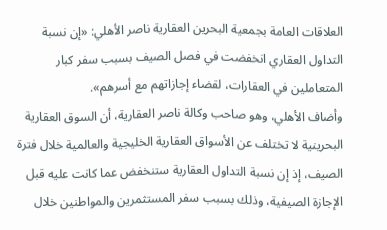العلاقات العامة بجمعية البحرين العقارية ناصر الأهلي: «إن نسبة التداول العقاري انخفضت في فصل الصيف بسبب سفر كبار المتعاملين في العقارات، لقضاء إجازاتهم مع أسرهم».
وأضاف الأهلي، وهو صاحب وكالة ناصر العقارية، أن السوق العقارية البحرينية لا تختلف عن الأسواق العقارية الخليجية والعالمية خلال فترة الصيف، إذ إن نسبة التداول العقارية ستنخفض عما كانت عليه قبل الإجازة الصيفية، وذلك بسبب سفر المستثمرين والمواطنين خلال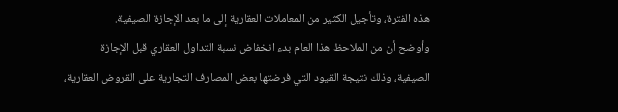هذه الفترة، وتأجيل الكثير من المعاملات العقارية إلى ما بعد الإجازة الصيفية.
وأوضح أن من الملاحظ هذا العام بدء انخفاض نسبة التداول العقاري قبل الإجازة الصيفية، وذلك نتيجة القيود التي فرضتها بعض المصارف التجارية على القروض العقارية،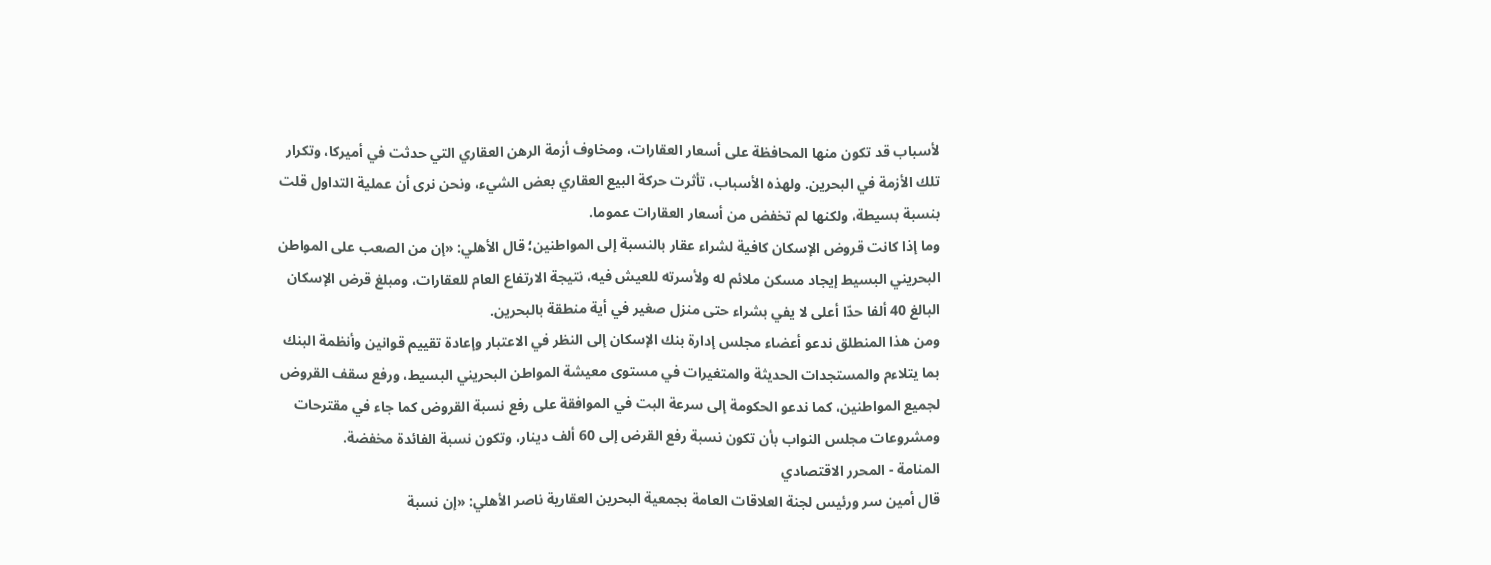لأسباب قد تكون منها المحافظة على أسعار العقارات، ومخاوف أزمة الرهن العقاري التي حدثت في أميركا، وتكرار تلك الأزمة في البحرين. ولهذه الأسباب، تأثرت حركة البيع العقاري بعض الشيء، ونحن نرى أن عملية التداول قلت بنسبة بسيطة، ولكنها لم تخفض من أسعار العقارات عموما.
وما إذا كانت قروض الإسكان كافية لشراء عقار بالنسبة إلى المواطنين؛ قال الأهلي: «إن من الصعب على المواطن البحريني البسيط إيجاد مسكن ملائم له ولأسرته للعيش فيه، نتيجة الارتفاع العام للعقارات، ومبلغ قرض الإسكان البالغ 40 ألفا حدّا أعلى لا يفي بشراء حتى منزل صغير في أية منطقة بالبحرين.
ومن هذا المنطلق ندعو أعضاء مجلس إدارة بنك الإسكان إلى النظر في الاعتبار وإعادة تقييم قوانين وأنظمة البنك بما يتلاءم والمستجدات الحديثة والمتغيرات في مستوى معيشة المواطن البحريني البسيط، ورفع سقف القروض لجميع المواطنين، كما ندعو الحكومة إلى سرعة البت في الموافقة على رفع نسبة القروض كما جاء في مقترحات ومشروعات مجلس النواب بأن تكون نسبة رفع القرض إلى 60 ألف دينار، وتكون نسبة الفائدة مخفضة.
المنامة - المحرر الاقتصادي
قال أمين سر ورئيس لجنة العلاقات العامة بجمعية البحرين العقارية ناصر الأهلي: «إن نسبة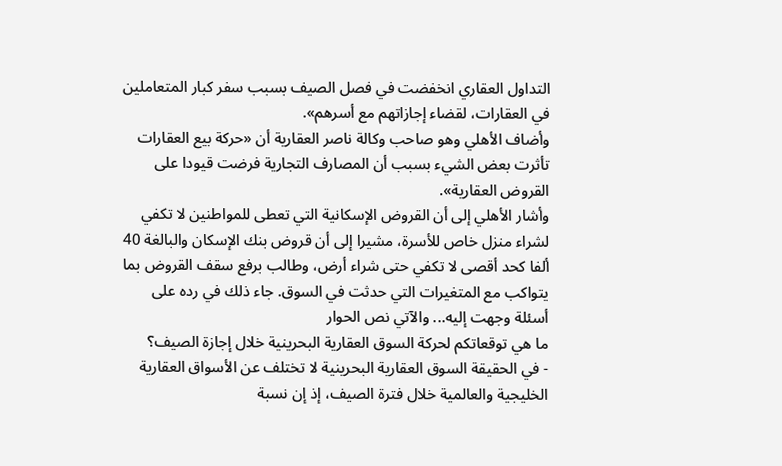التداول العقاري انخفضت في فصل الصيف بسبب سفر كبار المتعاملين في العقارات، لقضاء إجازاتهم مع أسرهم».
وأضاف الأهلي وهو صاحب وكالة ناصر العقارية أن «حركة بيع العقارات تأثرت بعض الشيء بسبب أن المصارف التجارية فرضت قيودا على القروض العقارية».
وأشار الأهلي إلى أن القروض الإسكانية التي تعطى للمواطنين لا تكفي لشراء منزل خاص للأسرة، مشيرا إلى أن قروض بنك الإسكان والبالغة 40 ألفا كحد أقصى لا تكفي حتى شراء أرض، وطالب برفع سقف القروض بما يتواكب مع المتغيرات التي حدثت في السوق. جاء ذلك في رده على أسئلة وجهت إليه... والآتي نص الحوار
ما هي توقعاتكم لحركة السوق العقارية البحرينية خلال إجازة الصيف؟
- في الحقيقة السوق العقارية البحرينية لا تختلف عن الأسواق العقارية الخليجية والعالمية خلال فترة الصيف، إذ إن نسبة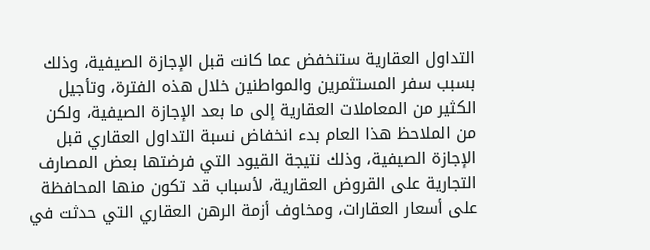التداول العقارية ستنخفض عما كانت قبل الإجازة الصيفية، وذلك بسبب سفر المستثمرين والمواطنين خلال هذه الفترة، وتأجيل الكثير من المعاملات العقارية إلى ما بعد الإجازة الصيفية، ولكن من الملاحظ هذا العام بدء انخفاض نسبة التداول العقاري قبل الإجازة الصيفية، وذلك نتيجة القيود التي فرضتها بعض المصارف التجارية على القروض العقارية، لأسباب قد تكون منها المحافظة على أسعار العقارات، ومخاوف أزمة الرهن العقاري التي حدثت في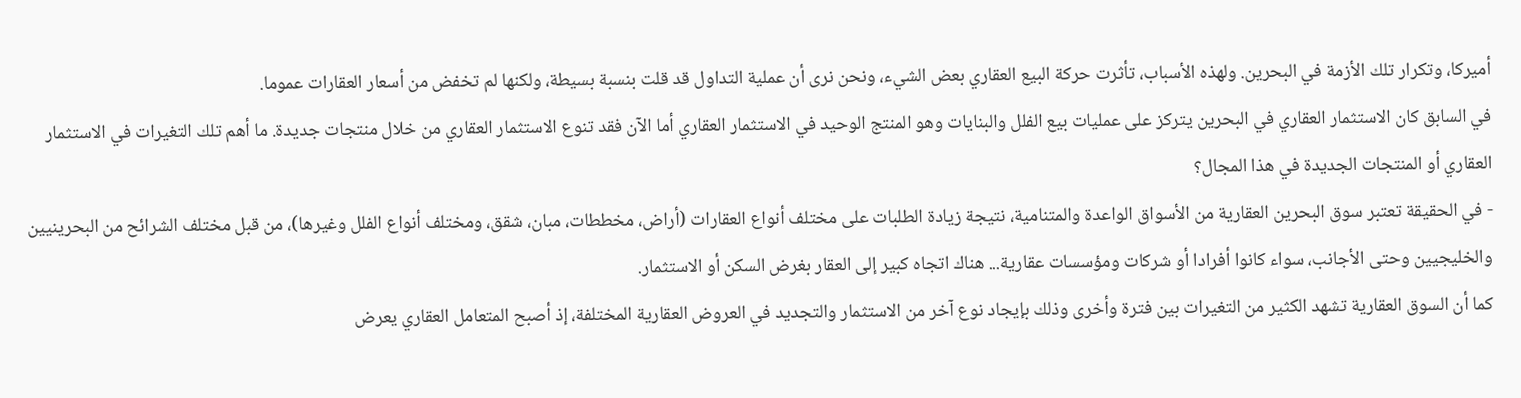أميركا، وتكرار تلك الأزمة في البحرين. ولهذه الأسباب، تأثرت حركة البيع العقاري بعض الشيء، ونحن نرى أن عملية التداول قد قلت بنسبة بسيطة، ولكنها لم تخفض من أسعار العقارات عموما.
في السابق كان الاستثمار العقاري في البحرين يتركز على عمليات بيع الفلل والبنايات وهو المنتج الوحيد في الاستثمار العقاري أما الآن فقد تنوع الاستثمار العقاري من خلال منتجات جديدة. ما أهم تلك التغيرات في الاستثمار العقاري أو المنتجات الجديدة في هذا المجال؟
- في الحقيقة تعتبر سوق البحرين العقارية من الأسواق الواعدة والمتنامية، نتيجة زيادة الطلبات على مختلف أنواع العقارات (أراض، مخططات، مبان، شقق، ومختلف أنواع الفلل وغيرها)، من قبل مختلف الشرائح من البحرينيين والخليجيين وحتى الأجانب، سواء كانوا أفرادا أو شركات ومؤسسات عقارية... هناك اتجاه كبير إلى العقار بغرض السكن أو الاستثمار.
كما أن السوق العقارية تشهد الكثير من التغيرات بين فترة وأخرى وذلك بإيجاد نوع آخر من الاستثمار والتجديد في العروض العقارية المختلفة، إذ أصبح المتعامل العقاري يعرض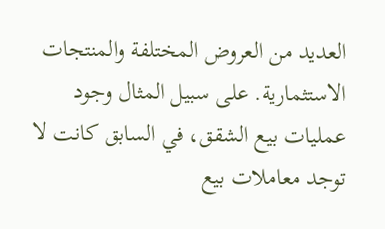العديد من العروض المختلفة والمنتجات الاستثمارية. على سبيل المثال وجود عمليات بيع الشقق، في السابق كانت لا توجد معاملات بيع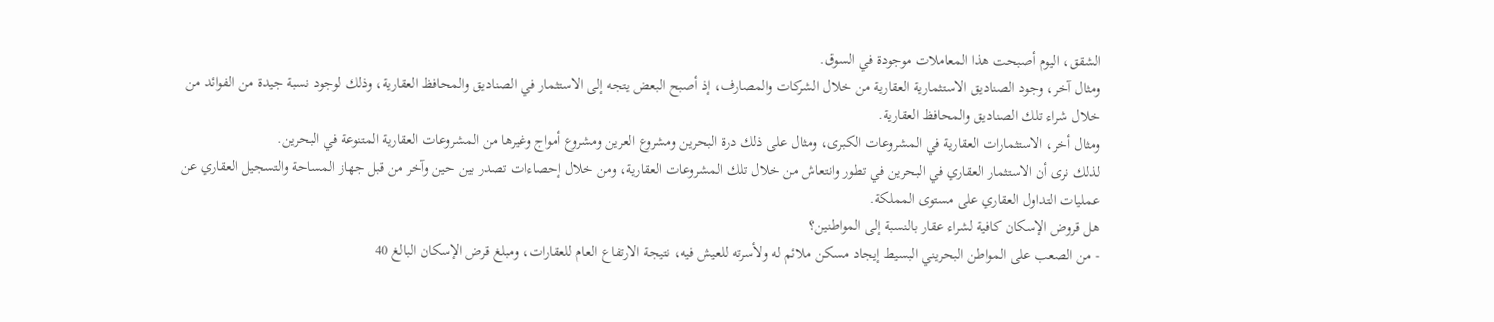الشقق، اليوم أصبحت هذا المعاملات موجودة في السوق.
ومثال آخر، وجود الصناديق الاستثمارية العقارية من خلال الشركات والمصارف، إذ أصبح البعض يتجه إلى الاستثمار في الصناديق والمحافظ العقارية، وذلك لوجود نسبة جيدة من الفوائد من خلال شراء تلك الصناديق والمحافظ العقارية.
ومثال أخر، الاستثمارات العقارية في المشروعات الكبرى، ومثال على ذلك درة البحرين ومشروع العرين ومشروع أمواج وغيرها من المشروعات العقارية المتنوعة في البحرين.
لذلك نرى أن الاستثمار العقاري في البحرين في تطور وانتعاش من خلال تلك المشروعات العقارية، ومن خلال إحصاءات تصدر بين حين وآخر من قبل جهاز المساحة والتسجيل العقاري عن عمليات التداول العقاري على مستوى المملكة.
هل قروض الإسكان كافية لشراء عقار بالنسبة إلى المواطنين؟
- من الصعب على المواطن البحريني البسيط إيجاد مسكن ملائم له ولأسرته للعيش فيه، نتيجة الارتفاع العام للعقارات، ومبلغ قرض الإسكان البالغ 40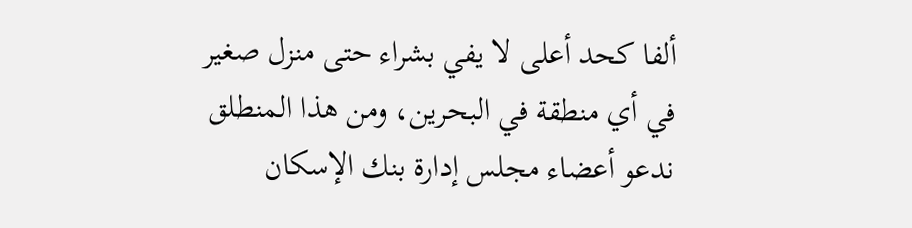ألفا كحد أعلى لا يفي بشراء حتى منزل صغير في أي منطقة في البحرين، ومن هذا المنطلق ندعو أعضاء مجلس إدارة بنك الإسكان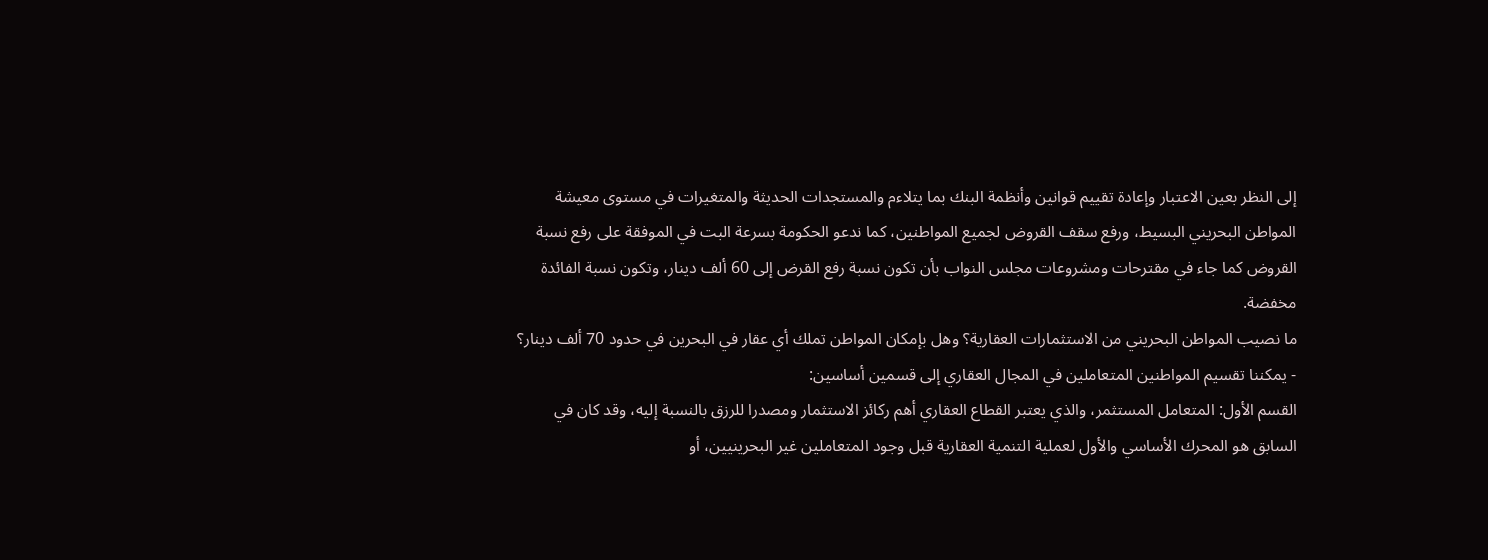إلى النظر بعين الاعتبار وإعادة تقييم قوانين وأنظمة البنك بما يتلاءم والمستجدات الحديثة والمتغيرات في مستوى معيشة المواطن البحريني البسيط، ورفع سقف القروض لجميع المواطنين، كما ندعو الحكومة بسرعة البت في الموفقة على رفع نسبة القروض كما جاء في مقترحات ومشروعات مجلس النواب بأن تكون نسبة رفع القرض إلى 60 ألف دينار، وتكون نسبة الفائدة مخفضة.
ما نصيب المواطن البحريني من الاستثمارات العقارية؟ وهل بإمكان المواطن تملك أي عقار في البحرين في حدود 70 ألف دينار؟
- يمكننا تقسيم المواطنين المتعاملين في المجال العقاري إلى قسمين أساسين:
القسم الأول: المتعامل المستثمر، والذي يعتبر القطاع العقاري أهم ركائز الاستثمار ومصدرا للرزق بالنسبة إليه، وقد كان في السابق هو المحرك الأساسي والأول لعملية التنمية العقارية قبل وجود المتعاملين غير البحرينيين، أو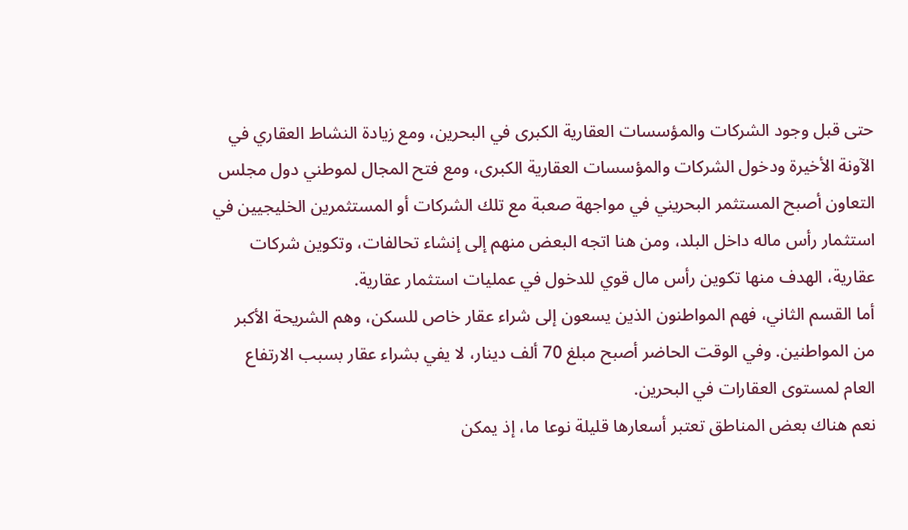حتى قبل وجود الشركات والمؤسسات العقارية الكبرى في البحرين، ومع زيادة النشاط العقاري في الآونة الأخيرة ودخول الشركات والمؤسسات العقارية الكبرى، ومع فتح المجال لموطني دول مجلس التعاون أصبح المستثمر البحريني في مواجهة صعبة مع تلك الشركات أو المستثمرين الخليجيين في استثمار رأس ماله داخل البلد، ومن هنا اتجه البعض منهم إلى إنشاء تحالفات، وتكوين شركات عقارية، الهدف منها تكوين رأس مال قوي للدخول في عمليات استثمار عقارية.
أما القسم الثاني، فهم المواطنون الذين يسعون إلى شراء عقار خاص للسكن، وهم الشريحة الأكبر من المواطنين. وفي الوقت الحاضر أصبح مبلغ 70 ألف دينار، لا يفي بشراء عقار بسبب الارتفاع العام لمستوى العقارات في البحرين.
نعم هناك بعض المناطق تعتبر أسعارها قليلة نوعا ما، إذ يمكن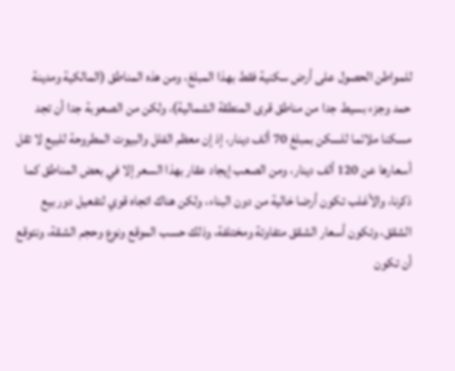للمواطن الحصول على أرض سكنية فقط بهذا المبلغ، ومن هذه المناطق (المالكية ومدينة حمد وجزء بسيط جدا من مناطق قرى المنطقة الشمالية)، ولكن من الصعوبة جدا أن تجد مسكنا ملائما للسكن بمبلغ 70 ألف دينار، إذ إن معظم الفلل والبيوت المطروحة للبيع لا تقل أسعارها عن 120 ألف دينار، ومن الصعب إيجاد عقار بهذا السعر إلا في بعض المناطق كما ذكرنا، والأغلب تكون أرضا خالية من دون البناء، ولكن هناك اتجاه قوي لتفعيل دور بيع الشقق، وتكون أسعار الشقق متفاوتة ومختلفة، وذلك حسب الموقع ونوع وحجم الشقة، ونتوقع أن تكون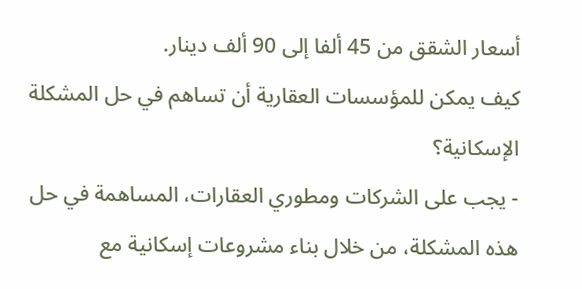أسعار الشقق من 45 ألفا إلى 90 ألف دينار.
كيف يمكن للمؤسسات العقارية أن تساهم في حل المشكلة الإسكانية؟
- يجب على الشركات ومطوري العقارات، المساهمة في حل هذه المشكلة، من خلال بناء مشروعات إسكانية مع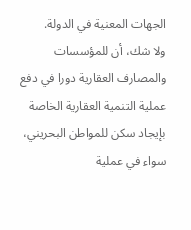الجهات المعنية في الدولة.
ولا شك، أن للمؤسسات والمصارف العقارية دورا في دفع عملية التنمية العقارية الخاصة بإيجاد سكن للمواطن البحريني، سواء في عملية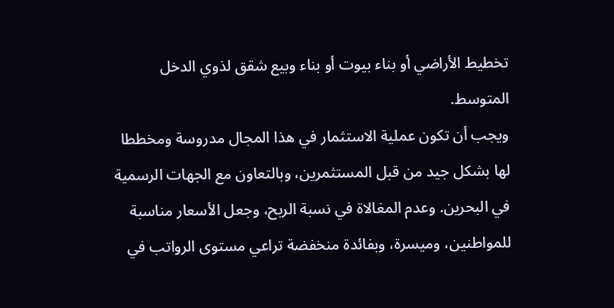تخطيط الأراضي أو بناء بيوت أو بناء وبيع شقق لذوي الدخل المتوسط.
ويجب أن تكون عملية الاستثمار في هذا المجال مدروسة ومخططا لها بشكل جيد من قبل المستثمرين، وبالتعاون مع الجهات الرسمية في البحرين. وعدم المغالاة في نسبة الربح، وجعل الأسعار مناسبة للمواطنين، وميسرة، وبفائدة منخفضة تراعي مستوى الرواتب في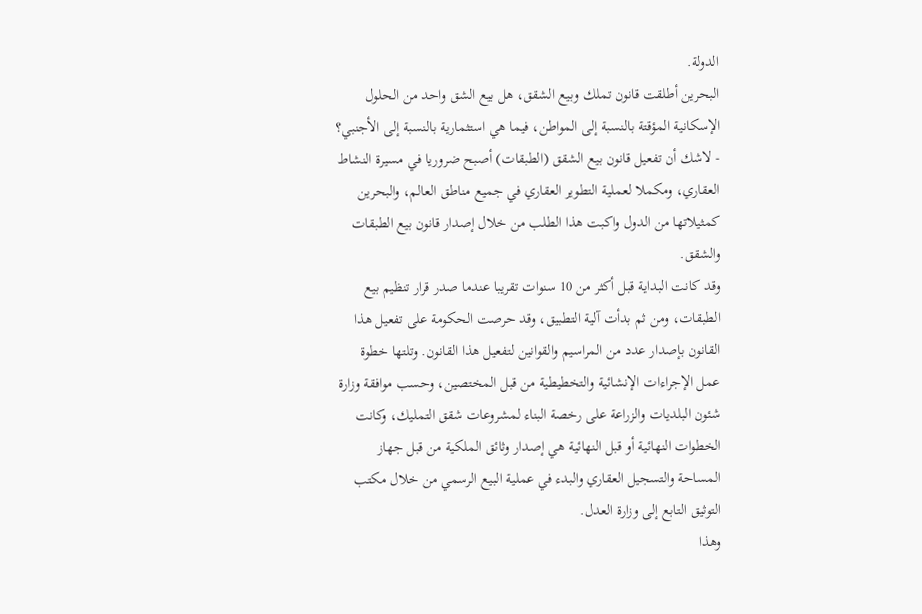الدولة.
البحرين أطلقت قانون تملك وبيع الشقق، هل بيع الشق واحد من الحلول الإسكانية المؤقتة بالنسبة إلى المواطن، فيما هي استثمارية بالنسبة إلى الأجنبي؟
- لاشك أن تفعيل قانون بيع الشقق (الطبقات) أصبح ضروريا في مسيرة النشاط العقاري، ومكملا لعملية التطوير العقاري في جميع مناطق العالم، والبحرين كمثيلاتها من الدول واكبت هذا الطلب من خلال إصدار قانون بيع الطبقات والشقق.
وقد كانت البداية قبل أكثر من 10 سنوات تقريبا عندما صدر قرار تنظيم بيع الطبقات، ومن ثم بدأت آلية التطبيق، وقد حرصت الحكومة على تفعيل هذا القانون بإصدار عدد من المراسيم والقوانين لتفعيل هذا القانون. وتلتها خطوة عمل الإجراءات الإنشائية والتخطيطية من قبل المختصين، وحسب موافقة وزارة شئون البلديات والزراعة على رخصة البناء لمشروعات شقق التمليك، وكانت الخطوات النهائية أو قبل النهائية هي إصدار وثائق الملكية من قبل جهاز المساحة والتسجيل العقاري والبدء في عملية البيع الرسمي من خلال مكتب التوثيق التابع إلى وزارة العدل.
وهذا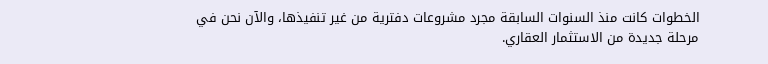الخطوات كانت منذ السنوات السابقة مجرد مشروعات دفترية من غير تنفيذها، والآن نحن في مرحلة جديدة من الاستثمار العقاري.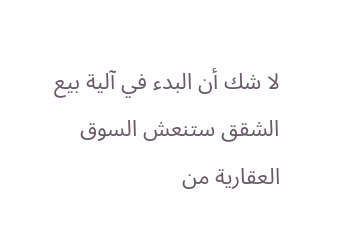لا شك أن البدء في آلية بيع الشقق ستنعش السوق العقارية من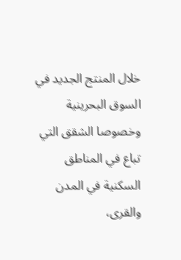خلال المنتج الجديد في السوق البحرينية وخصوصا الشقق التي تباع في المناطق السكنية في المدن والقرى،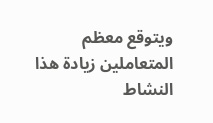ويتوقع معظم المتعاملين زيادة هذا النشاط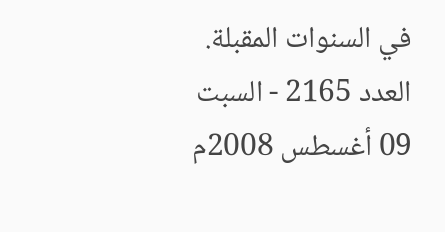في السنوات المقبلة.
العدد 2165 - السبت 09 أغسطس 2008م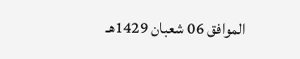الموافق 06 شعبان 1429هـ